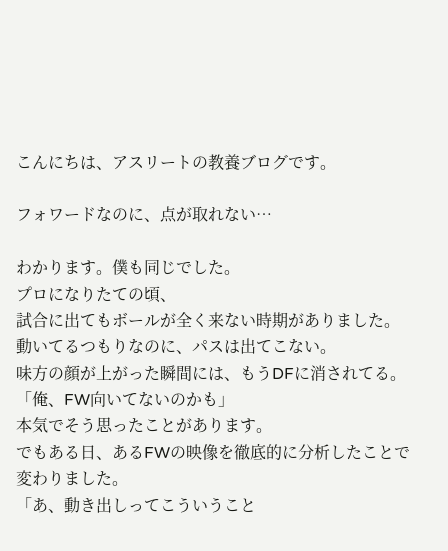こんにちは、アスリートの教養ブログです。

フォワードなのに、点が取れない…

わかります。僕も同じでした。
プロになりたての頃、
試合に出てもボールが全く来ない時期がありました。
動いてるつもりなのに、パスは出てこない。
味方の顔が上がった瞬間には、もうDFに消されてる。
「俺、FW向いてないのかも」
本気でそう思ったことがあります。
でもある日、あるFWの映像を徹底的に分析したことで変わりました。
「あ、動き出しってこういうこと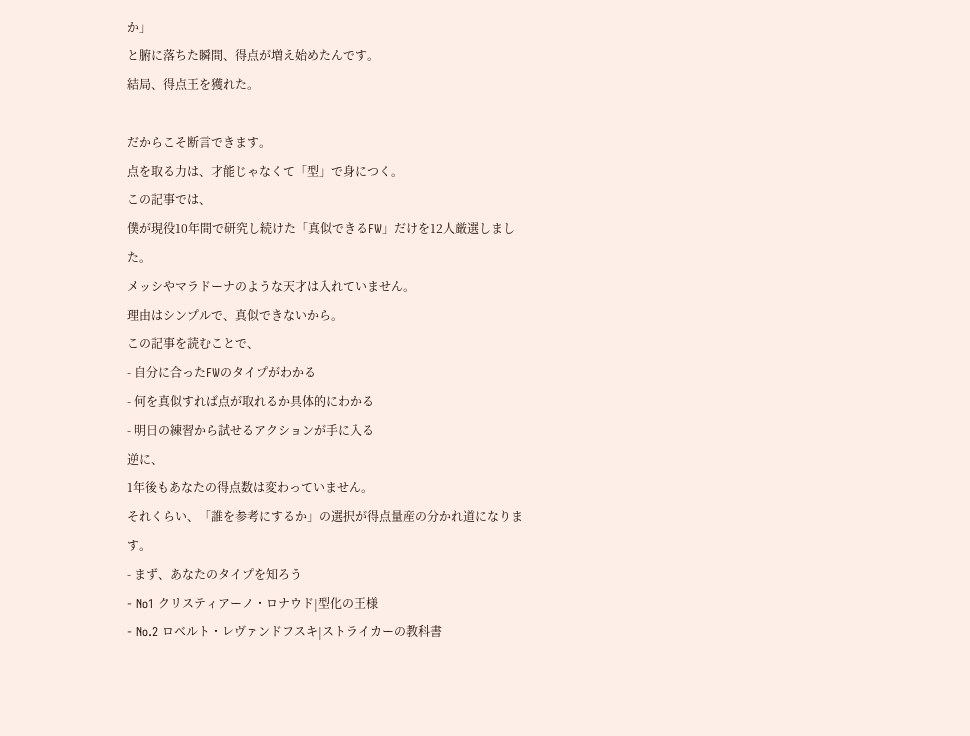か」
と腑に落ちた瞬間、得点が増え始めたんです。
結局、得点王を獲れた。

だからこそ断言できます。
点を取る力は、才能じゃなくて「型」で身につく。
この記事では、
僕が現役10年間で研究し続けた「真似できるFW」だけを12人厳選しました。
メッシやマラドーナのような天才は入れていません。
理由はシンプルで、真似できないから。
この記事を読むことで、
- 自分に合ったFWのタイプがわかる
- 何を真似すれば点が取れるか具体的にわかる
- 明日の練習から試せるアクションが手に入る
逆に、
1年後もあなたの得点数は変わっていません。
それくらい、「誰を参考にするか」の選択が得点量産の分かれ道になります。
- まず、あなたのタイプを知ろう
- No1 クリスティアーノ・ロナウド|型化の王様
- No.2 ロベルト・レヴァンドフスキ|ストライカーの教科書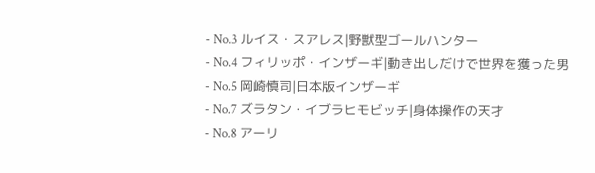- No.3 ルイス・スアレス|野獣型ゴールハンター
- No.4 フィリッポ・インザーギ|動き出しだけで世界を獲った男
- No.5 岡崎慎司|日本版インザーギ
- No.7 ズラタン・イブラヒモビッチ|身体操作の天才
- No.8 アーリ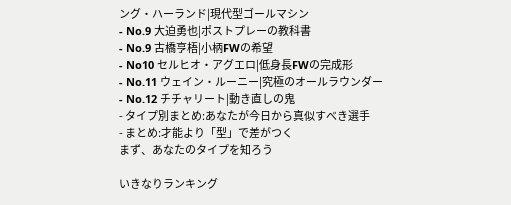ング・ハーランド|現代型ゴールマシン
- No.9 大迫勇也|ポストプレーの教科書
- No.9 古橋亨梧|小柄FWの希望
- No10 セルヒオ・アグエロ|低身長FWの完成形
- No.11 ウェイン・ルーニー|究極のオールラウンダー
- No.12 チチャリート|動き直しの鬼
- タイプ別まとめ:あなたが今日から真似すべき選手
- まとめ:才能より「型」で差がつく
まず、あなたのタイプを知ろう

いきなりランキング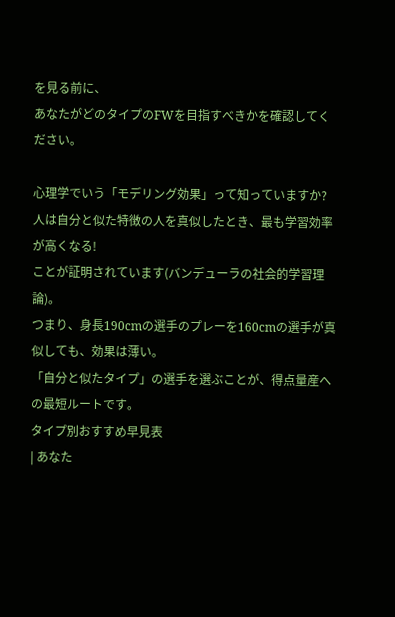を見る前に、
あなたがどのタイプのFWを目指すべきかを確認してください。

心理学でいう「モデリング効果」って知っていますか?
人は自分と似た特徴の人を真似したとき、最も学習効率が高くなる!
ことが証明されています(バンデューラの社会的学習理論)。
つまり、身長190cmの選手のプレーを160cmの選手が真似しても、効果は薄い。
「自分と似たタイプ」の選手を選ぶことが、得点量産への最短ルートです。
タイプ別おすすめ早見表
| あなた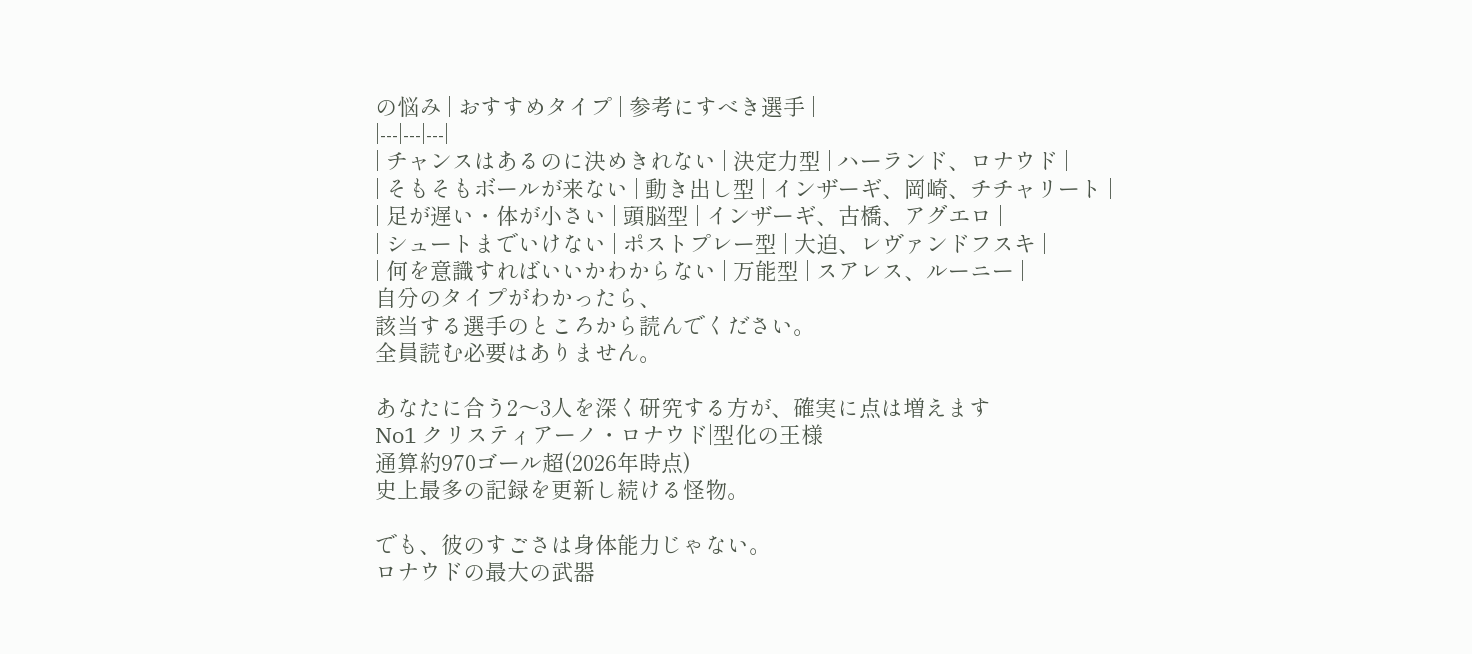の悩み | おすすめタイプ | 参考にすべき選手 |
|---|---|---|
| チャンスはあるのに決めきれない | 決定力型 | ハーランド、ロナウド |
| そもそもボールが来ない | 動き出し型 | インザーギ、岡崎、チチャリート |
| 足が遅い・体が小さい | 頭脳型 | インザーギ、古橋、アグエロ |
| シュートまでいけない | ポストプレー型 | 大迫、レヴァンドフスキ |
| 何を意識すればいいかわからない | 万能型 | スアレス、ルーニー |
自分のタイプがわかったら、
該当する選手のところから読んでください。
全員読む必要はありません。

あなたに合う2〜3人を深く研究する方が、確実に点は増えます
No1 クリスティアーノ・ロナウド|型化の王様
通算約970ゴール超(2026年時点)
史上最多の記録を更新し続ける怪物。

でも、彼のすごさは身体能力じゃない。
ロナウドの最大の武器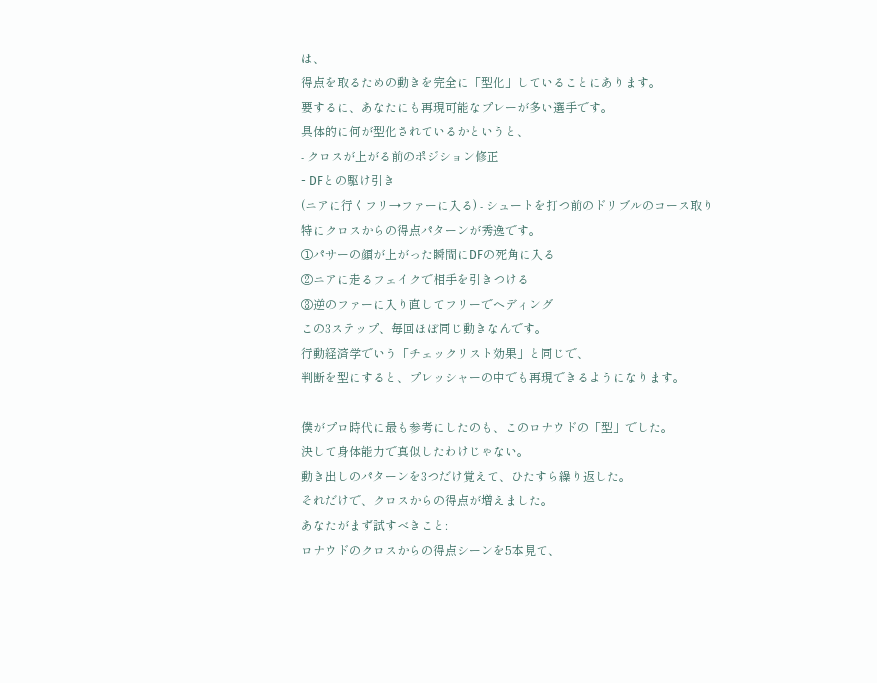は、
得点を取るための動きを完全に「型化」していることにあります。
要するに、あなたにも再現可能なプレーが多い選手です。
具体的に何が型化されているかというと、
- クロスが上がる前のポジション修正
- DFとの駆け引き
(ニアに行くフリ→ファーに入る) - シュートを打つ前のドリブルのコース取り
特にクロスからの得点パターンが秀逸です。
①パサーの顔が上がった瞬間にDFの死角に入る
②ニアに走るフェイクで相手を引きつける
③逆のファーに入り直してフリーでヘディング
この3ステップ、毎回ほぼ同じ動きなんです。
行動経済学でいう「チェックリスト効果」と同じで、
判断を型にすると、プレッシャーの中でも再現できるようになります。

僕がプロ時代に最も参考にしたのも、このロナウドの「型」でした。
決して身体能力で真似したわけじゃない。
動き出しのパターンを3つだけ覚えて、ひたすら繰り返した。
それだけで、クロスからの得点が増えました。
あなたがまず試すべきこと:
ロナウドのクロスからの得点シーンを5本見て、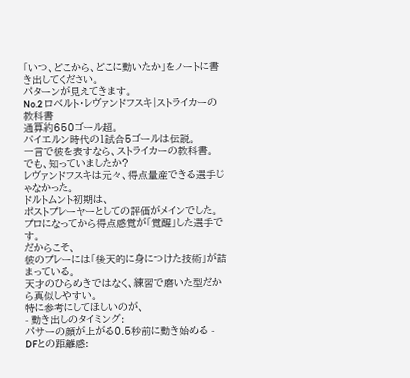「いつ、どこから、どこに動いたか」をノートに書き出してください。
パターンが見えてきます。
No.2 ロベルト・レヴァンドフスキ|ストライカーの教科書
通算約650ゴール超。
バイエルン時代の1試合5ゴールは伝説。
一言で彼を表すなら、ストライカーの教科書。
でも、知っていましたか?
レヴァンドフスキは元々、得点量産できる選手じゃなかった。
ドルトムント初期は、
ポストプレーヤーとしての評価がメインでした。
プロになってから得点感覚が「覚醒」した選手です。
だからこそ、
彼のプレーには「後天的に身につけた技術」が詰まっている。
天才のひらめきではなく、練習で磨いた型だから真似しやすい。
特に参考にしてほしいのが、
- 動き出しのタイミング:
パサーの顔が上がる0.5秒前に動き始める - DFとの距離感: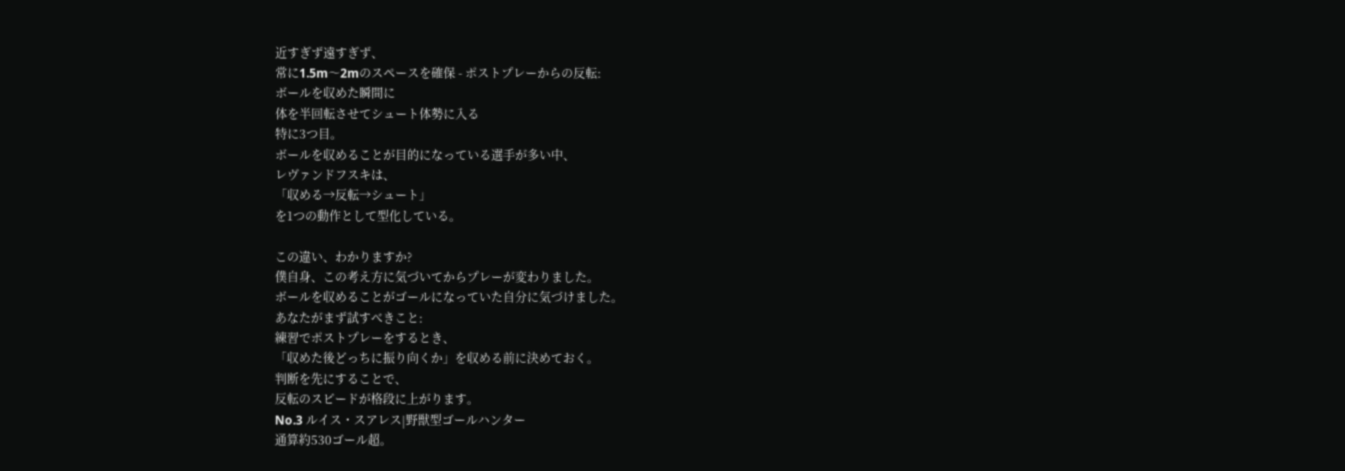近すぎず遠すぎず、
常に1.5m〜2mのスペースを確保 - ポストプレーからの反転:
ボールを収めた瞬間に
体を半回転させてシュート体勢に入る
特に3つ目。
ボールを収めることが目的になっている選手が多い中、
レヴァンドフスキは、
「収める→反転→シュート」
を1つの動作として型化している。

この違い、わかりますか?
僕自身、この考え方に気づいてからプレーが変わりました。
ボールを収めることがゴールになっていた自分に気づけました。
あなたがまず試すべきこと:
練習でポストプレーをするとき、
「収めた後どっちに振り向くか」を収める前に決めておく。
判断を先にすることで、
反転のスピードが格段に上がります。
No.3 ルイス・スアレス|野獣型ゴールハンター
通算約530ゴール超。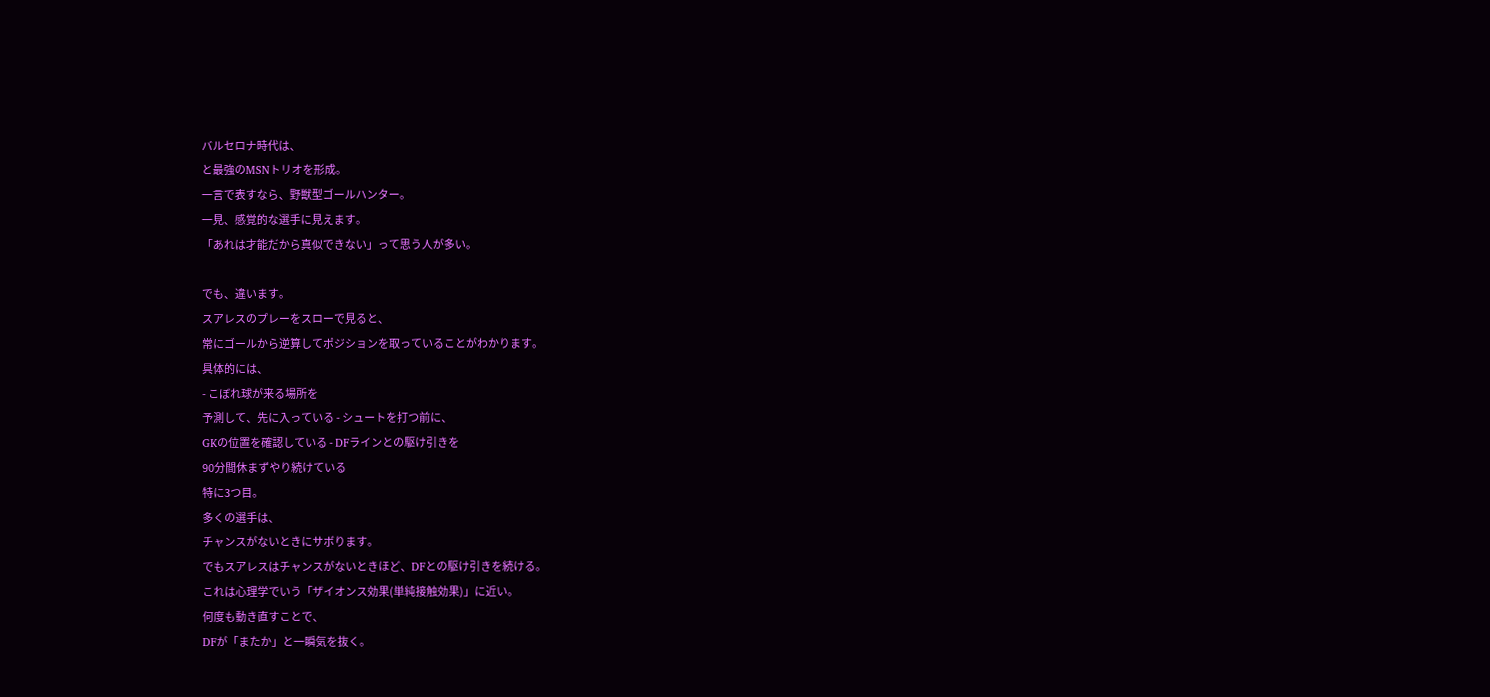バルセロナ時代は、
と最強のMSNトリオを形成。
一言で表すなら、野獣型ゴールハンター。
一見、感覚的な選手に見えます。
「あれは才能だから真似できない」って思う人が多い。

でも、違います。
スアレスのプレーをスローで見ると、
常にゴールから逆算してポジションを取っていることがわかります。
具体的には、
- こぼれ球が来る場所を
予測して、先に入っている - シュートを打つ前に、
GKの位置を確認している - DFラインとの駆け引きを
90分間休まずやり続けている
特に3つ目。
多くの選手は、
チャンスがないときにサボります。
でもスアレスはチャンスがないときほど、DFとの駆け引きを続ける。
これは心理学でいう「ザイオンス効果(単純接触効果)」に近い。
何度も動き直すことで、
DFが「またか」と一瞬気を抜く。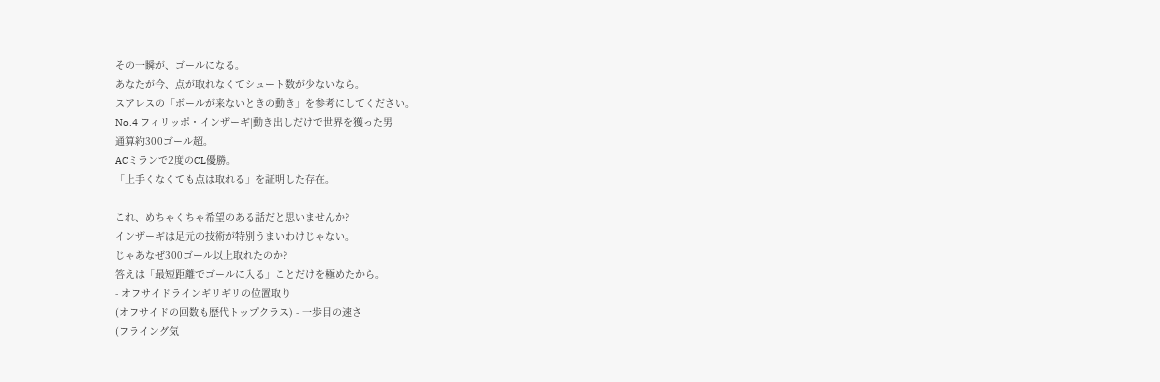その一瞬が、ゴールになる。
あなたが今、点が取れなくてシュート数が少ないなら。
スアレスの「ボールが来ないときの動き」を参考にしてください。
No.4 フィリッポ・インザーギ|動き出しだけで世界を獲った男
通算約300ゴール超。
ACミランで2度のCL優勝。
「上手くなくても点は取れる」を証明した存在。

これ、めちゃくちゃ希望のある話だと思いませんか?
インザーギは足元の技術が特別うまいわけじゃない。
じゃあなぜ300ゴール以上取れたのか?
答えは「最短距離でゴールに入る」ことだけを極めたから。
- オフサイドラインギリギリの位置取り
(オフサイドの回数も歴代トップクラス) - 一歩目の速さ
(フライング気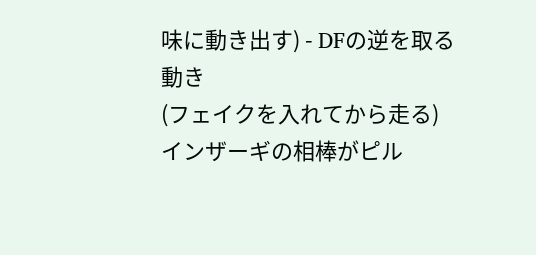味に動き出す) - DFの逆を取る動き
(フェイクを入れてから走る)
インザーギの相棒がピル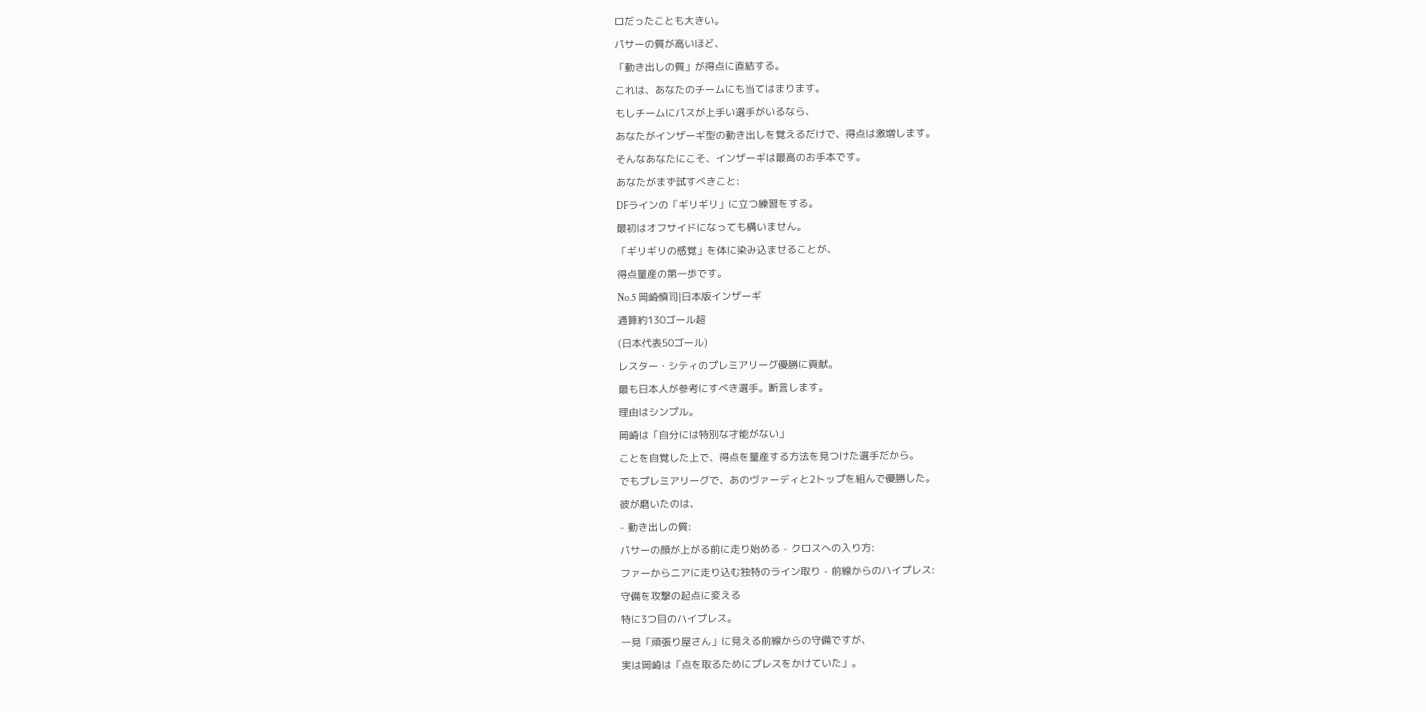ロだったことも大きい。
パサーの質が高いほど、
「動き出しの質」が得点に直結する。
これは、あなたのチームにも当てはまります。
もしチームにパスが上手い選手がいるなら、
あなたがインザーギ型の動き出しを覚えるだけで、得点は激増します。
そんなあなたにこそ、インザーギは最高のお手本です。
あなたがまず試すべきこと:
DFラインの「ギリギリ」に立つ練習をする。
最初はオフサイドになっても構いません。
「ギリギリの感覚」を体に染み込ませることが、
得点量産の第一歩です。
No.5 岡崎慎司|日本版インザーギ
通算約130ゴール超
(日本代表50ゴール)
レスター・シティのプレミアリーグ優勝に貢献。
最も日本人が参考にすべき選手。断言します。
理由はシンプル。
岡崎は「自分には特別な才能がない」
ことを自覚した上で、得点を量産する方法を見つけた選手だから。
でもプレミアリーグで、あのヴァーディと2トップを組んで優勝した。
彼が磨いたのは、
- 動き出しの質:
パサーの顔が上がる前に走り始める - クロスへの入り方:
ファーからニアに走り込む独特のライン取り - 前線からのハイプレス:
守備を攻撃の起点に変える
特に3つ目のハイプレス。
一見「頑張り屋さん」に見える前線からの守備ですが、
実は岡崎は「点を取るためにプレスをかけていた」。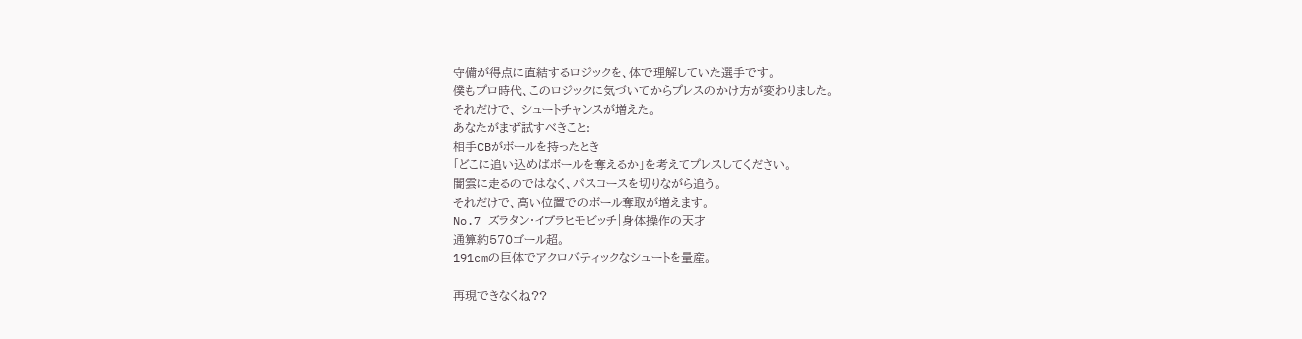守備が得点に直結するロジックを、体で理解していた選手です。
僕もプロ時代、このロジックに気づいてからプレスのかけ方が変わりました。
それだけで、 シュートチャンスが増えた。
あなたがまず試すべきこと:
相手CBがボールを持ったとき
「どこに追い込めばボールを奪えるか」を考えてプレスしてください。
闇雲に走るのではなく、パスコースを切りながら追う。
それだけで、高い位置でのボール奪取が増えます。
No.7 ズラタン・イブラヒモビッチ|身体操作の天才
通算約570ゴール超。
191cmの巨体でアクロバティックなシュートを量産。

再現できなくね??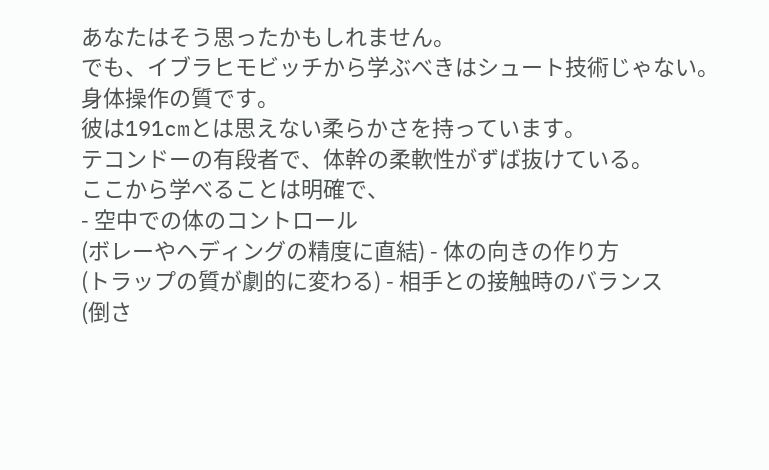あなたはそう思ったかもしれません。
でも、イブラヒモビッチから学ぶべきはシュート技術じゃない。
身体操作の質です。
彼は191cmとは思えない柔らかさを持っています。
テコンドーの有段者で、体幹の柔軟性がずば抜けている。
ここから学べることは明確で、
- 空中での体のコントロール
(ボレーやヘディングの精度に直結) - 体の向きの作り方
(トラップの質が劇的に変わる) - 相手との接触時のバランス
(倒さ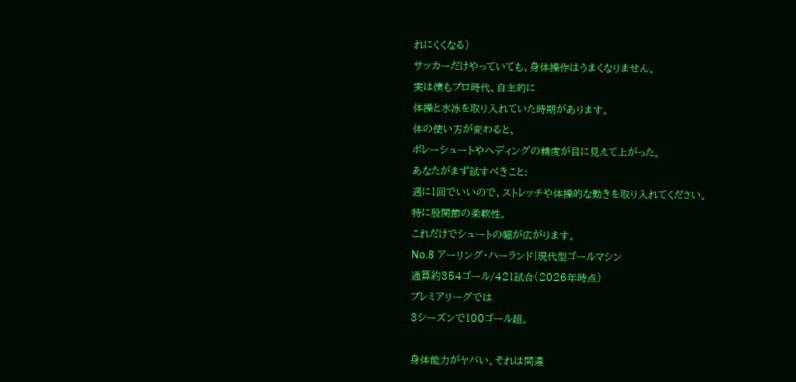れにくくなる)
サッカーだけやっていても、身体操作はうまくなりません。
実は僕もプロ時代、自主的に
体操と水泳を取り入れていた時期があります。
体の使い方が変わると、
ボレーシュートやヘディングの精度が目に見えて上がった。
あなたがまず試すべきこと:
週に1回でいいので、ストレッチや体操的な動きを取り入れてください。
特に股関節の柔軟性。
これだけでシュートの幅が広がります。
No.8 アーリング・ハーランド|現代型ゴールマシン
通算約354ゴール/421試合(2026年時点)
プレミアリーグでは
3シーズンで100ゴール超。

身体能力がヤバい。それは間違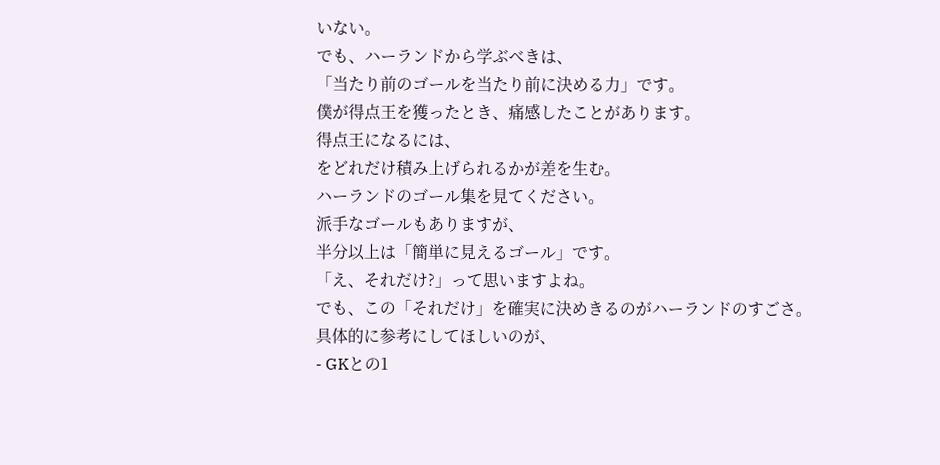いない。
でも、ハーランドから学ぶべきは、
「当たり前のゴールを当たり前に決める力」です。
僕が得点王を獲ったとき、痛感したことがあります。
得点王になるには、
をどれだけ積み上げられるかが差を生む。
ハーランドのゴール集を見てください。
派手なゴールもありますが、
半分以上は「簡単に見えるゴール」です。
「え、それだけ?」って思いますよね。
でも、この「それだけ」を確実に決めきるのがハーランドのすごさ。
具体的に参考にしてほしいのが、
- GKとの1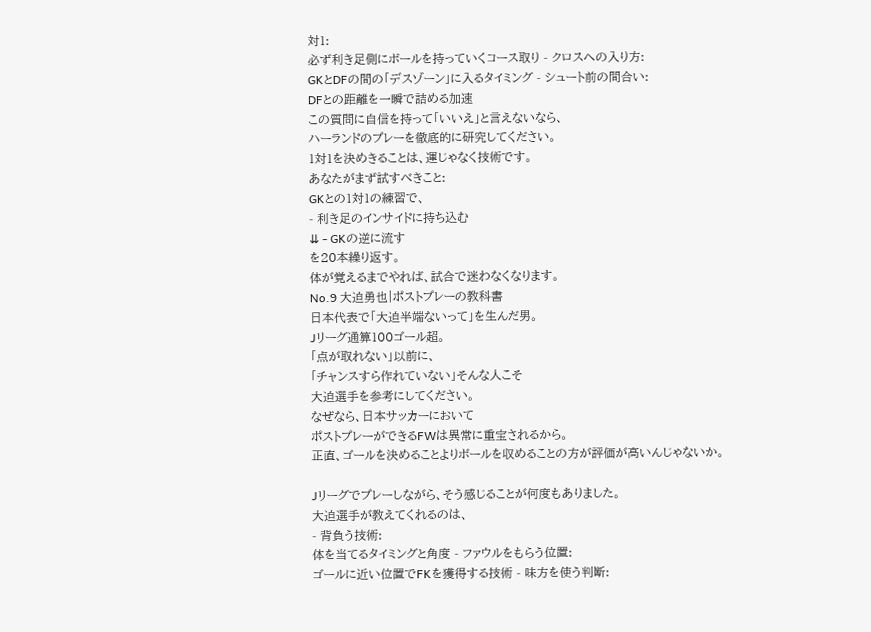対1:
必ず利き足側にボールを持っていくコース取り - クロスへの入り方:
GKとDFの間の「デスゾーン」に入るタイミング - シュート前の間合い:
DFとの距離を一瞬で詰める加速
この質問に自信を持って「いいえ」と言えないなら、
ハーランドのプレーを徹底的に研究してください。
1対1を決めきることは、運じゃなく技術です。
あなたがまず試すべきこと:
GKとの1対1の練習で、
- 利き足のインサイドに持ち込む
⇊ - GKの逆に流す
を20本繰り返す。
体が覚えるまでやれば、試合で迷わなくなります。
No.9 大迫勇也|ポストプレーの教科書
日本代表で「大迫半端ないって」を生んだ男。
Jリーグ通算100ゴール超。
「点が取れない」以前に、
「チャンスすら作れていない」そんな人こそ
大迫選手を参考にしてください。
なぜなら、日本サッカーにおいて
ポストプレーができるFWは異常に重宝されるから。
正直、ゴールを決めることよりボールを収めることの方が評価が高いんじゃないか。

Jリーグでプレーしながら、そう感じることが何度もありました。
大迫選手が教えてくれるのは、
- 背負う技術:
体を当てるタイミングと角度 - ファウルをもらう位置:
ゴールに近い位置でFKを獲得する技術 - 味方を使う判断: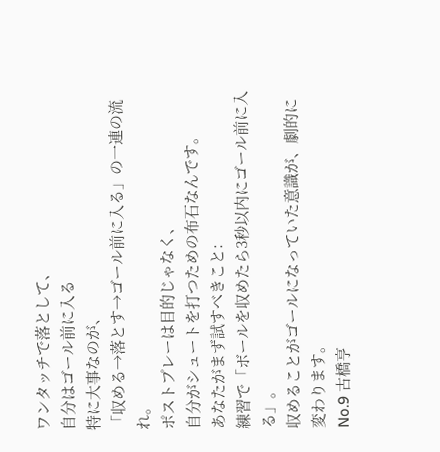ワンタッチで落として、
自分はゴール前に入る
特に大事なのが、
「収める→落とす→ゴール前に入る」の一連の流れ。
ポストプレーは目的じゃなく、
自分がシュートを打つための布石なんです。
あなたがまず試すべきこと:
練習で「ボールを収めたら3秒以内にゴール前に入る」。
収めることがゴールになっていた意識が、劇的に変わります。
No.9 古橋亨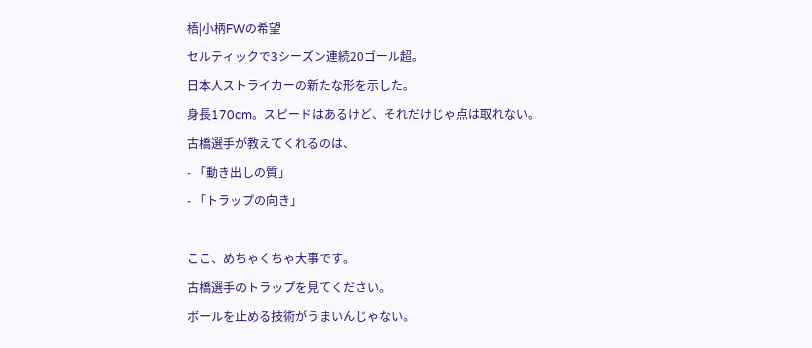梧|小柄FWの希望
セルティックで3シーズン連続20ゴール超。
日本人ストライカーの新たな形を示した。
身長170cm。スピードはあるけど、それだけじゃ点は取れない。
古橋選手が教えてくれるのは、
- 「動き出しの質」
- 「トラップの向き」

ここ、めちゃくちゃ大事です。
古橋選手のトラップを見てください。
ボールを止める技術がうまいんじゃない。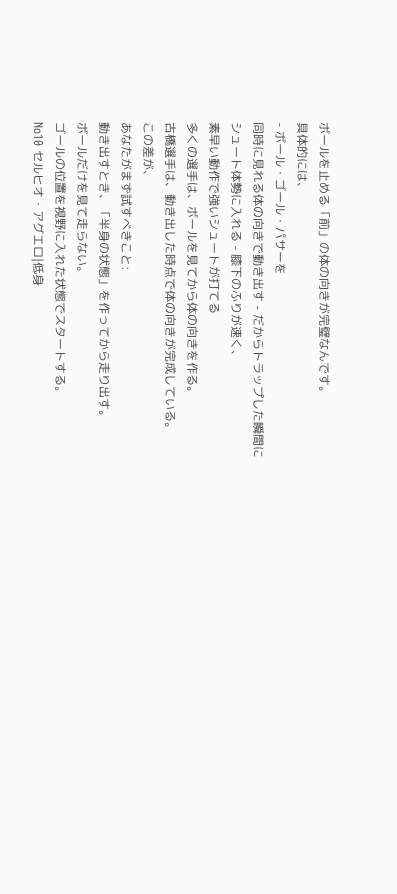ボールを止める「前」の体の向きが完璧なんです。
具体的には、
- ボール・ゴール・パサーを
同時に見れる体の向きで動き出す - だからトラップした瞬間に
シュート体勢に入れる - 膝下のふりが速く、
素早い動作で強いシュートが打てる
多くの選手は、ボールを見てから体の向きを作る。
古橋選手は、動き出した時点で体の向きが完成している。
この差が、
あなたがまず試すべきこと:
動き出すとき、「半身の状態」を作ってから走り出す。
ボールだけを見て走らない。
ゴールの位置を視野に入れた状態でスタートする。
No10 セルヒオ・アグエロ|低身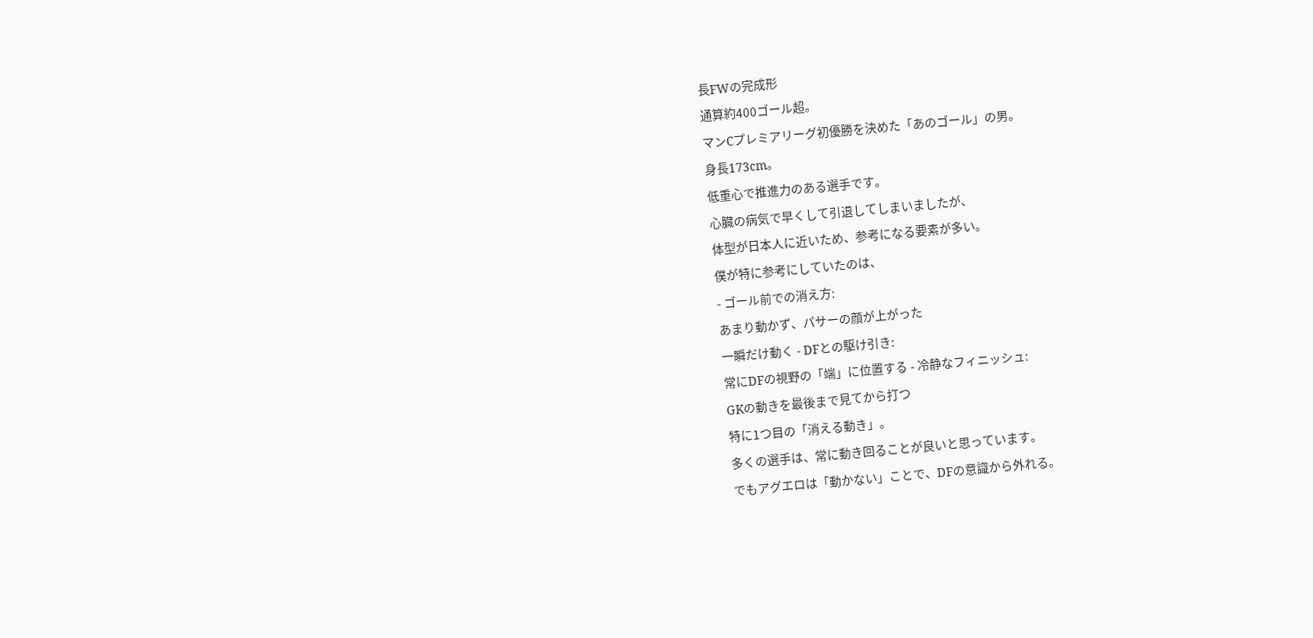長FWの完成形
通算約400ゴール超。
マンCプレミアリーグ初優勝を決めた「あのゴール」の男。
身長173cm。
低重心で推進力のある選手です。
心臓の病気で早くして引退してしまいましたが、
体型が日本人に近いため、参考になる要素が多い。
僕が特に参考にしていたのは、
- ゴール前での消え方:
あまり動かず、パサーの顔が上がった
一瞬だけ動く - DFとの駆け引き:
常にDFの視野の「端」に位置する - 冷静なフィニッシュ:
GKの動きを最後まで見てから打つ
特に1つ目の「消える動き」。
多くの選手は、常に動き回ることが良いと思っています。
でもアグエロは「動かない」ことで、DFの意識から外れる。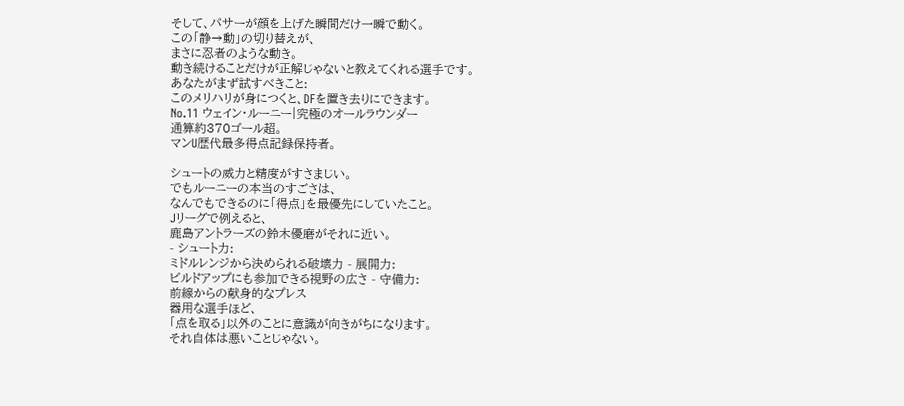そして、パサーが顔を上げた瞬間だけ一瞬で動く。
この「静→動」の切り替えが、
まさに忍者のような動き。
動き続けることだけが正解じゃないと教えてくれる選手です。
あなたがまず試すべきこと:
このメリハリが身につくと、DFを置き去りにできます。
No.11 ウェイン・ルーニー|究極のオールラウンダー
通算約370ゴール超。
マンU歴代最多得点記録保持者。

シュートの威力と精度がすさまじい。
でもルーニーの本当のすごさは、
なんでもできるのに「得点」を最優先にしていたこと。
Jリーグで例えると、
鹿島アントラーズの鈴木優磨がそれに近い。
- シュート力:
ミドルレンジから決められる破壊力 - 展開力:
ビルドアップにも参加できる視野の広さ - 守備力:
前線からの献身的なプレス
器用な選手ほど、
「点を取る」以外のことに意識が向きがちになります。
それ自体は悪いことじゃない。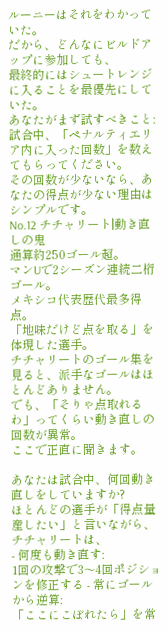ルーニーはそれをわかっていた。
だから、どんなにビルドアップに参加しても、
最終的にはシュートレンジに入ることを最優先にしていた。
あなたがまず試すべきこと:
試合中、「ペナルティエリア内に入った回数」を数えてもらってください。
その回数が少ないなら、あなたの得点が少ない理由はシンプルです。
No.12 チチャリート|動き直しの鬼
通算約250ゴール超。
マンUで2シーズン連続二桁ゴール。
メキシコ代表歴代最多得点。
「地味だけど点を取る」を体現した選手。
チチャリートのゴール集を見ると、派手なゴールはほとんどありません。
でも、「そりゃ点取れるわ」ってくらい動き直しの回数が異常。
ここで正直に聞きます。

あなたは試合中、何回動き直しをしていますか?
ほとんどの選手が「得点量産したい」と言いながら、
チチャリートは、
- 何度も動き直す:
1回の攻撃で3〜4回ポジションを修正する - 常にゴールから逆算:
「ここにこぼれたら」を常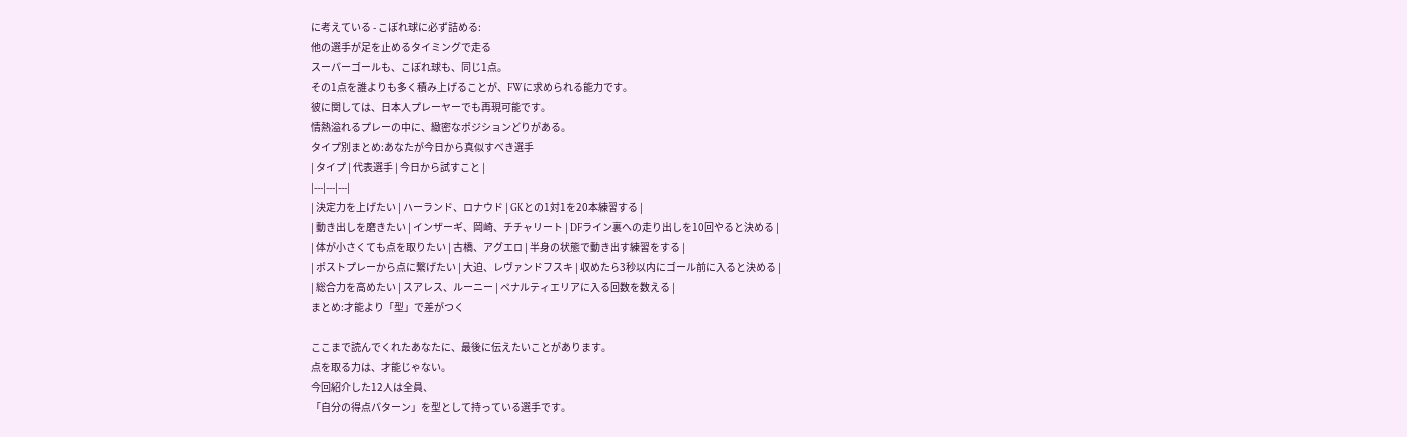に考えている - こぼれ球に必ず詰める:
他の選手が足を止めるタイミングで走る
スーパーゴールも、こぼれ球も、同じ1点。
その1点を誰よりも多く積み上げることが、FWに求められる能力です。
彼に関しては、日本人プレーヤーでも再現可能です。
情熱溢れるプレーの中に、緻密なポジションどりがある。
タイプ別まとめ:あなたが今日から真似すべき選手
| タイプ | 代表選手 | 今日から試すこと |
|---|---|---|
| 決定力を上げたい | ハーランド、ロナウド | GKとの1対1を20本練習する |
| 動き出しを磨きたい | インザーギ、岡崎、チチャリート | DFライン裏への走り出しを10回やると決める |
| 体が小さくても点を取りたい | 古橋、アグエロ | 半身の状態で動き出す練習をする |
| ポストプレーから点に繋げたい | 大迫、レヴァンドフスキ | 収めたら3秒以内にゴール前に入ると決める |
| 総合力を高めたい | スアレス、ルーニー | ペナルティエリアに入る回数を数える |
まとめ:才能より「型」で差がつく

ここまで読んでくれたあなたに、最後に伝えたいことがあります。
点を取る力は、才能じゃない。
今回紹介した12人は全員、
「自分の得点パターン」を型として持っている選手です。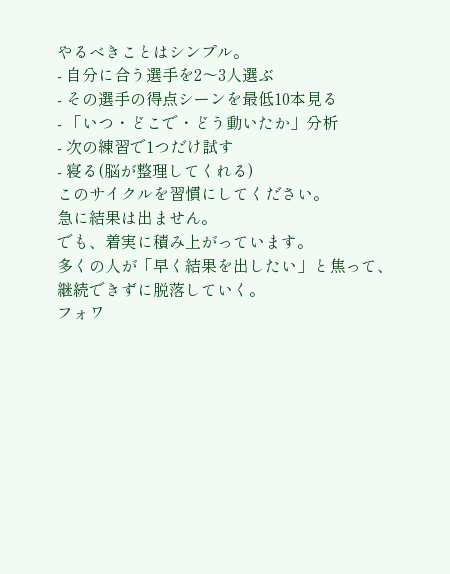やるべきことはシンプル。
- 自分に合う選手を2〜3人選ぶ
- その選手の得点シーンを最低10本見る
- 「いつ・どこで・どう動いたか」分析
- 次の練習で1つだけ試す
- 寝る(脳が整理してくれる)
このサイクルを習慣にしてください。
急に結果は出ません。
でも、着実に積み上がっています。
多くの人が「早く結果を出したい」と焦って、継続できずに脱落していく。
フォワ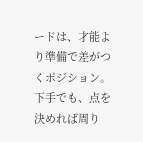ードは、才能より準備で差がつくポジション。
下手でも、点を決めれば周り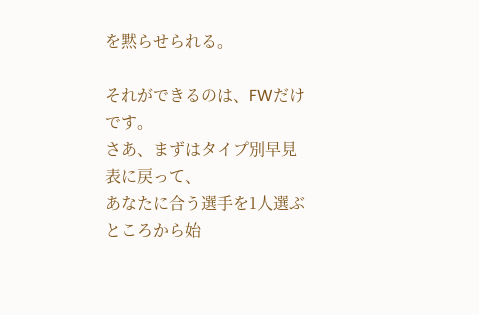を黙らせられる。

それができるのは、FWだけです。
さあ、まずはタイプ別早見表に戻って、
あなたに合う選手を1人選ぶところから始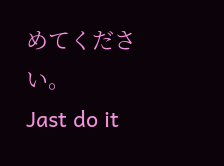めてください。
Jast do it